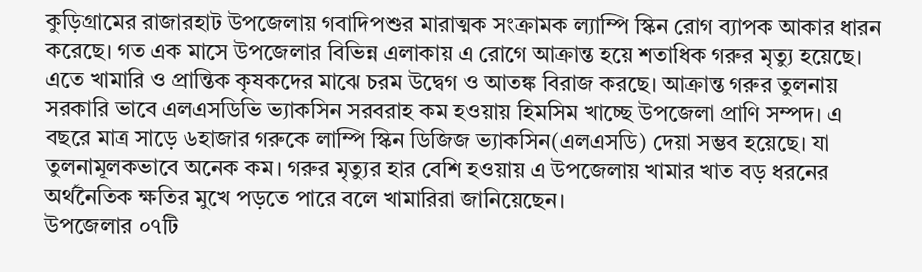কুড়িগ্রামের রাজারহাট উপজেলায় গবাদিপশুর মারাত্মক সংক্রামক ল্যাম্পি স্কিন রোগ ব্যাপক আকার ধারন করেছে। গত এক মাসে উপজেলার বিভিন্ন এলাকায় এ রোগে আক্রান্ত হয়ে শতাধিক গরুর মৃত্যু হয়েছে। এতে খামারি ও প্রান্তিক কৃষকদের মাঝে চরম উদ্বেগ ও আতঙ্ক বিরাজ করছে। আক্রান্ত গরুর তুলনায় সরকারি ভাবে এলএসডিভি ভ্যাকসিন সরবরাহ কম হওয়ায় হিমসিম খাচ্ছে উপজেলা প্রাণি সম্পদ। এ বছরে মাত্র সাড়ে ৬হাজার গরুকে লাম্পি স্কিন ডিজিজ ভ্যাকসিন(এলএসডি) দেয়া সম্ভব হয়েছে। যা তুলনামূলকভাবে অনেক কম। গরুর মৃত্যুর হার বেশি হওয়ায় এ উপজেলায় খামার খাত বড় ধরনের অর্থনৈতিক ক্ষতির মুখে পড়তে পারে বলে খামারিরা জানিয়েছেন।
উপজেলার ০৭টি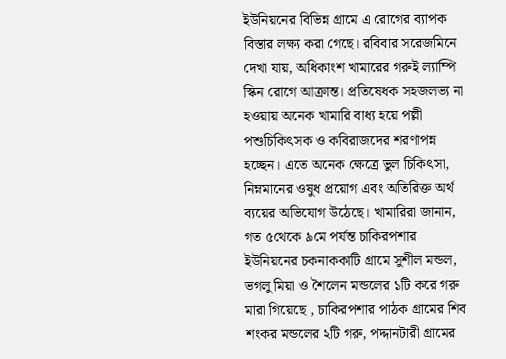ইউনিয়নের বিভিন্ন গ্রামে এ রোগের ব্যাপক বিস্তার লক্ষ্য করা গেছে। রবিবার সরেজমিনে দেখা যায়, অধিকাংশ খামারের গরুই ল্যাম্পি স্কিন রোগে আক্রান্ত। প্রতিষেধক সহজলভ্য না হওয়ায় অনেক খামারি বাধ্য হয়ে পল্লী পশুচিকিৎসক ও কবিরাজদের শরণাপন্ন হচ্ছেন। এতে অনেক ক্ষেত্রে ভুল চিকিৎসা, নিম্নমানের ওষুধ প্রয়োগ এবং অতিরিক্ত অর্থ ব্যয়ের অভিযোগ উঠেছে। খামারিরা জানান, গত ৫থেকে ৯মে পর্যন্ত চাকিরপশার ইউনিয়নের চকনাককাটি গ্রামে সুশীল মন্ডল, ভগলু মিয়া ও শৈলেন মন্ডলের ১টি করে গরু মারা গিয়েছে , চাকিরপশার পাঠক গ্রামের শিব শংকর মন্ডলের ২টি গরু, পদ্দানটারী গ্রামের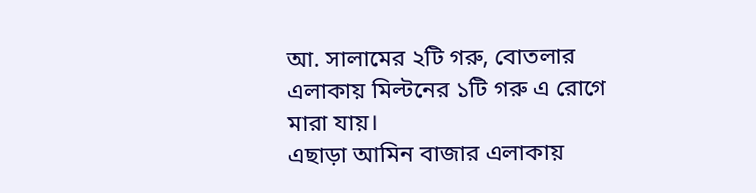আ. সালামের ২টি গরু, বোতলার এলাকায় মিল্টনের ১টি গরু এ রোগে মারা যায়।
এছাড়া আমিন বাজার এলাকায়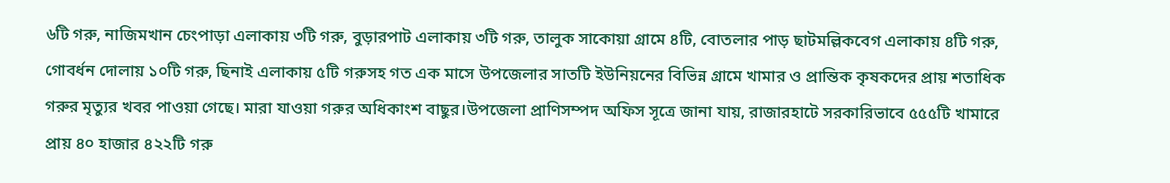৬টি গরু, নাজিমখান চেংপাড়া এলাকায় ৩টি গরু, বুড়ারপাট এলাকায় ৩টি গরু, তালুক সাকোয়া গ্রামে ৪টি, বোতলার পাড় ছাটমল্লিকবেগ এলাকায় ৪টি গরু, গোবর্ধন দোলায় ১০টি গরু, ছিনাই এলাকায় ৫টি গরুসহ গত এক মাসে উপজেলার সাতটি ইউনিয়নের বিভিন্ন গ্রামে খামার ও প্রান্তিক কৃষকদের প্রায় শতাধিক গরুর মৃত্যুর খবর পাওয়া গেছে। মারা যাওয়া গরুর অধিকাংশ বাছুর।উপজেলা প্রাণিসম্পদ অফিস সূত্রে জানা যায়, রাজারহাটে সরকারিভাবে ৫৫৫টি খামারে প্রায় ৪০ হাজার ৪২২টি গরু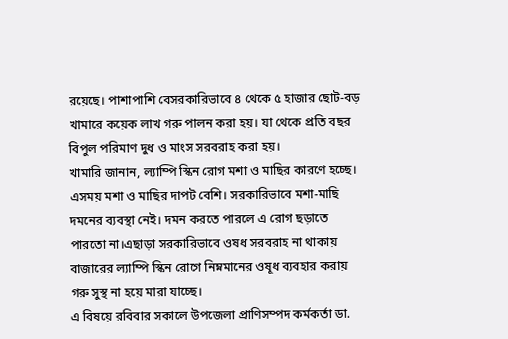রয়েছে। পাশাপাশি বেসরকারিভাবে ৪ থেকে ৫ হাজার ছোট-বড় খামারে কয়েক লাখ গরু পালন করা হয়। যা থেকে প্রতি বছর বিপুল পরিমাণ দুধ ও মাংস সরবরাহ করা হয়।
খামারি জানান, ল্যাম্পি স্কিন রোগ মশা ও মাছির কারণে হচ্ছে। এসময় মশা ও মাছির দাপট বেশি। সরকারিভাবে মশা-মাছি দমনের ব্যবস্থা নেই। দমন করতে পারলে এ রোগ ছড়াতে পারতো না।এছাড়া সরকারিভাবে ওষধ সরবরাহ না থাকায় বাজারের ল্যাম্পি স্কিন রোগে নিম্নমানের ওষূধ ব্যবহার করায় গরু সুস্থ না হয়ে মারা যাচ্ছে।
এ বিষয়ে রবিবার সকালে উপজেলা প্রাণিসম্পদ কর্মকর্তা ডা.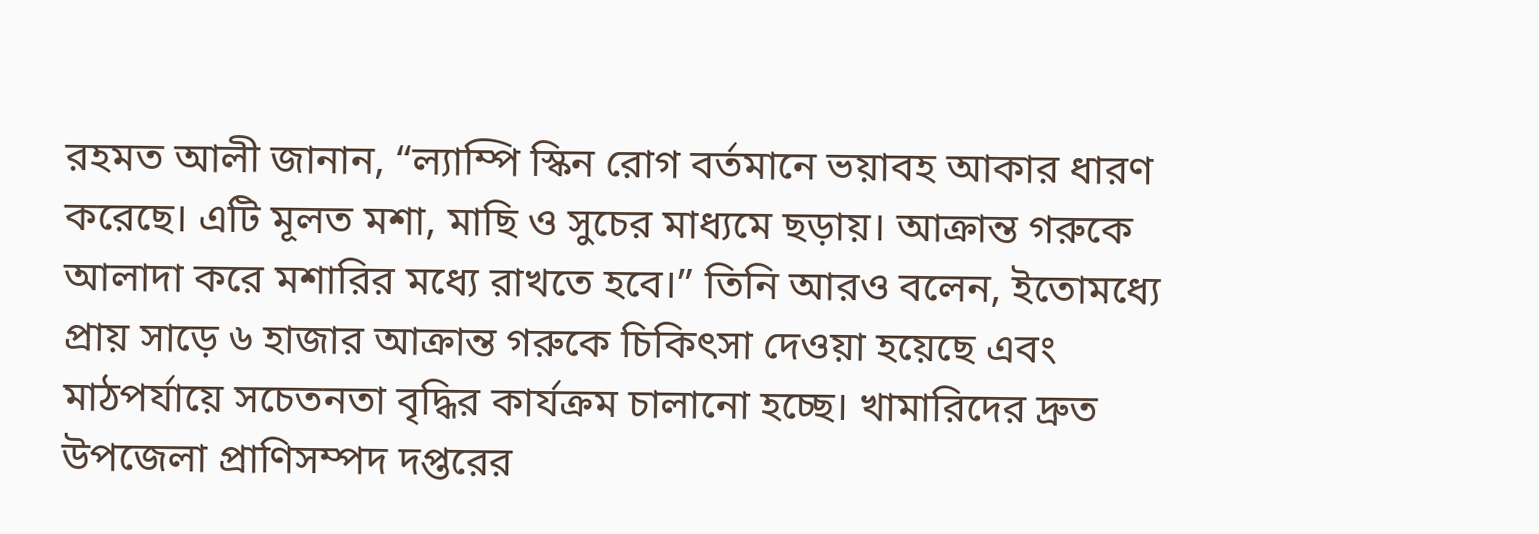রহমত আলী জানান, “ল্যাম্পি স্কিন রোগ বর্তমানে ভয়াবহ আকার ধারণ করেছে। এটি মূলত মশা, মাছি ও সুচের মাধ্যমে ছড়ায়। আক্রান্ত গরুকে আলাদা করে মশারির মধ্যে রাখতে হবে।” তিনি আরও বলেন, ইতোমধ্যে প্রায় সাড়ে ৬ হাজার আক্রান্ত গরুকে চিকিৎসা দেওয়া হয়েছে এবং মাঠপর্যায়ে সচেতনতা বৃদ্ধির কার্যক্রম চালানো হচ্ছে। খামারিদের দ্রুত উপজেলা প্রাণিসম্পদ দপ্তরের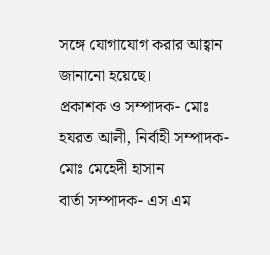সঙ্গে যোগাযোগ করার আহ্বান জানানো হয়েছে।
প্রকাশক ও সম্পাদক- মোঃ হযরত আলী, নির্বাহী সম্পাদক- মোঃ মেহেদী হাসান
বার্তা সম্পাদক- এস এম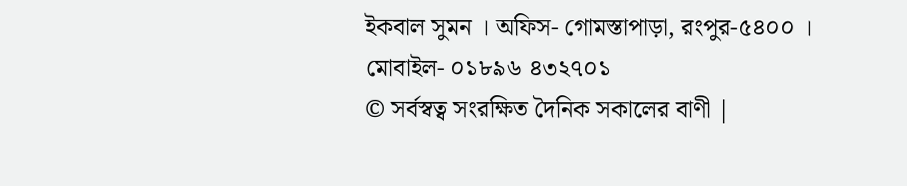ইকবাল সুমন । অফিস- গোমস্তাপাড়া, রংপুর-৫৪০০ । মোবাইল- ০১৮৯৬ ৪৩২৭০১
© সর্বস্বত্ব সংরক্ষিত দৈনিক সকালের বাণী |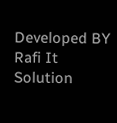Developed BY Rafi It Solution